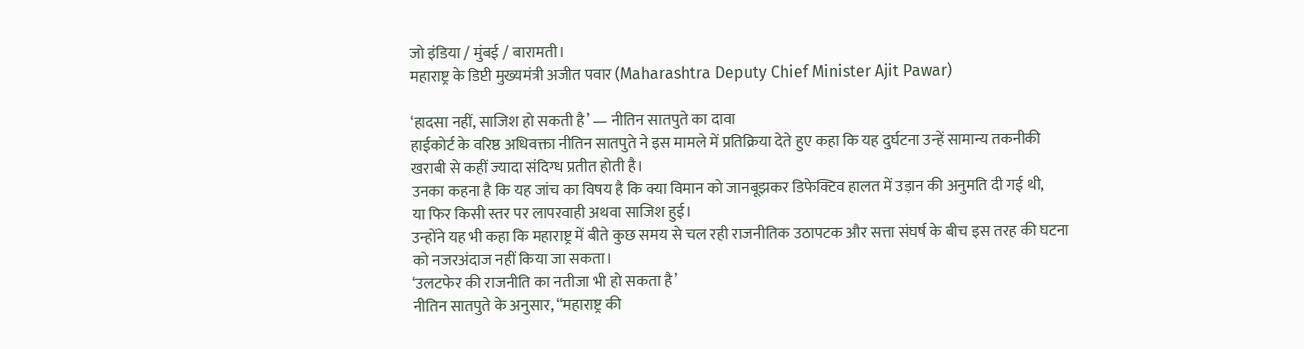जो इंडिया / मुंबई / बारामती।
महाराष्ट्र के डिप्टी मुख्यमंत्री अजीत पवार (Maharashtra Deputy Chief Minister Ajit Pawar)

‘हादसा नहीं, साजिश हो सकती है’ — नीतिन सातपुते का दावा
हाईकोर्ट के वरिष्ठ अधिवक्ता नीतिन सातपुते ने इस मामले में प्रतिक्रिया देते हुए कहा कि यह दुर्घटना उन्हें सामान्य तकनीकी खराबी से कहीं ज्यादा संदिग्ध प्रतीत होती है।
उनका कहना है कि यह जांच का विषय है कि क्या विमान को जानबूझकर डिफेक्टिव हालत में उड़ान की अनुमति दी गई थी,
या फिर किसी स्तर पर लापरवाही अथवा साजिश हुई।
उन्होंने यह भी कहा कि महाराष्ट्र में बीते कुछ समय से चल रही राजनीतिक उठापटक और सत्ता संघर्ष के बीच इस तरह की घटना को नजरअंदाज नहीं किया जा सकता।
‘उलटफेर की राजनीति का नतीजा भी हो सकता है’
नीतिन सातपुते के अनुसार, “महाराष्ट्र की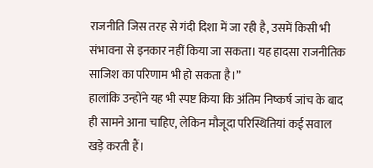राजनीति जिस तरह से गंदी दिशा में जा रही है, उसमें किसी भी संभावना से इनकार नहीं किया जा सकता। यह हादसा राजनीतिक साजिश का परिणाम भी हो सकता है।”
हालांकि उन्होंने यह भी स्पष्ट किया कि अंतिम निष्कर्ष जांच के बाद ही सामने आना चाहिए, लेकिन मौजूदा परिस्थितियां कई सवाल खड़े करती हैं।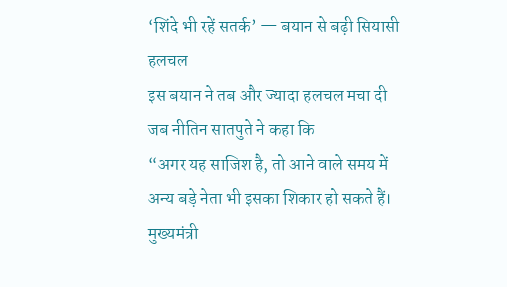‘शिंदे भी रहें सतर्क’ — बयान से बढ़ी सियासी हलचल
इस बयान ने तब और ज्यादा हलचल मचा दी जब नीतिन सातपुते ने कहा कि
“अगर यह साजिश है, तो आने वाले समय में अन्य बड़े नेता भी इसका शिकार हो सकते हैं। मुख्यमंत्री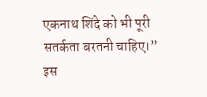एकनाथ शिंदे को भी पूरी सतर्कता बरतनी चाहिए।”
इस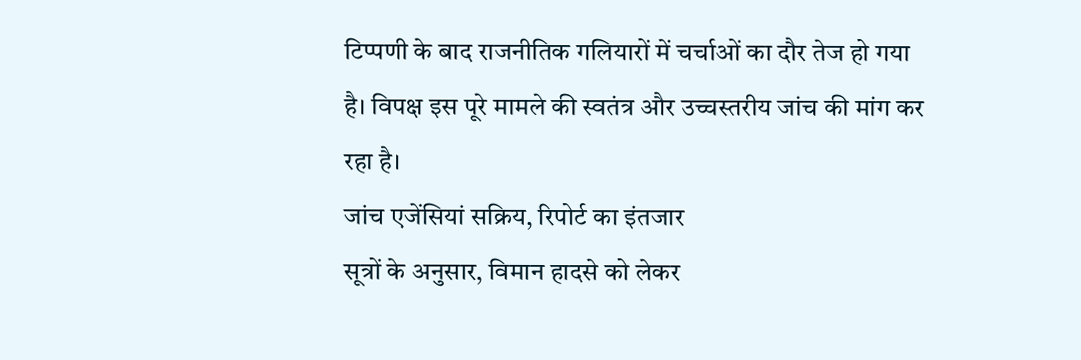टिप्पणी के बाद राजनीतिक गलियारों में चर्चाओं का दौर तेज हो गया है। विपक्ष इस पूरे मामले की स्वतंत्र और उच्चस्तरीय जांच की मांग कर रहा है।
जांच एजेंसियां सक्रिय, रिपोर्ट का इंतजार
सूत्रों के अनुसार, विमान हादसे को लेकर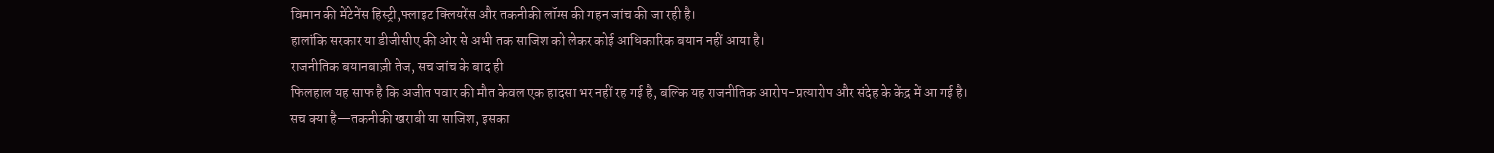विमान की मेंटेनेंस हिस्ट्री,फ्लाइट क्लियरेंस और तकनीकी लॉग्स की गहन जांच की जा रही है।
हालांकि सरकार या डीजीसीए की ओर से अभी तक साजिश को लेकर कोई आधिकारिक बयान नहीं आया है।
राजनीतिक बयानबाज़ी तेज, सच जांच के बाद ही
फिलहाल यह साफ है कि अजीत पवार की मौत केवल एक हादसा भर नहीं रह गई है, बल्कि यह राजनीतिक आरोप-प्रत्यारोप और संदेह के केंद्र में आ गई है।
सच क्या है—तकनीकी खराबी या साजिश, इसका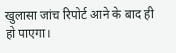खुलासा जांच रिपोर्ट आने के बाद ही हो पाएगा।